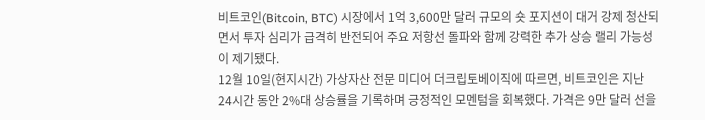비트코인(Bitcoin, BTC) 시장에서 1억 3,600만 달러 규모의 숏 포지션이 대거 강제 청산되면서 투자 심리가 급격히 반전되어 주요 저항선 돌파와 함께 강력한 추가 상승 랠리 가능성이 제기됐다.
12월 10일(현지시간) 가상자산 전문 미디어 더크립토베이직에 따르면, 비트코인은 지난 24시간 동안 2%대 상승률을 기록하며 긍정적인 모멘텀을 회복했다. 가격은 9만 달러 선을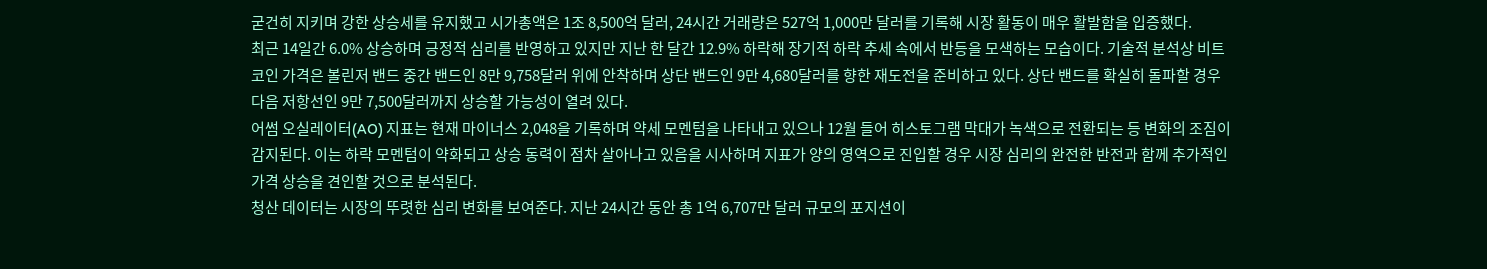굳건히 지키며 강한 상승세를 유지했고 시가총액은 1조 8,500억 달러, 24시간 거래량은 527억 1,000만 달러를 기록해 시장 활동이 매우 활발함을 입증했다.
최근 14일간 6.0% 상승하며 긍정적 심리를 반영하고 있지만 지난 한 달간 12.9% 하락해 장기적 하락 추세 속에서 반등을 모색하는 모습이다. 기술적 분석상 비트코인 가격은 볼린저 밴드 중간 밴드인 8만 9,758달러 위에 안착하며 상단 밴드인 9만 4,680달러를 향한 재도전을 준비하고 있다. 상단 밴드를 확실히 돌파할 경우 다음 저항선인 9만 7,500달러까지 상승할 가능성이 열려 있다.
어썸 오실레이터(AO) 지표는 현재 마이너스 2,048을 기록하며 약세 모멘텀을 나타내고 있으나 12월 들어 히스토그램 막대가 녹색으로 전환되는 등 변화의 조짐이 감지된다. 이는 하락 모멘텀이 약화되고 상승 동력이 점차 살아나고 있음을 시사하며 지표가 양의 영역으로 진입할 경우 시장 심리의 완전한 반전과 함께 추가적인 가격 상승을 견인할 것으로 분석된다.
청산 데이터는 시장의 뚜렷한 심리 변화를 보여준다. 지난 24시간 동안 총 1억 6,707만 달러 규모의 포지션이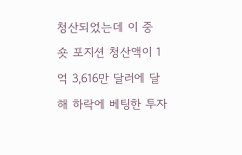청산되었는데 이 중 숏 포지션 청산액이 1억 3,616만 달러에 달해 하락에 베팅한 투자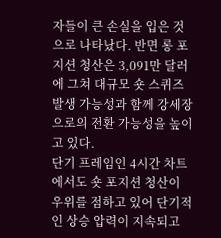자들이 큰 손실을 입은 것으로 나타났다. 반면 롱 포지션 청산은 3,091만 달러에 그쳐 대규모 숏 스퀴즈 발생 가능성과 함께 강세장으로의 전환 가능성을 높이고 있다.
단기 프레임인 4시간 차트에서도 숏 포지션 청산이 우위를 점하고 있어 단기적인 상승 압력이 지속되고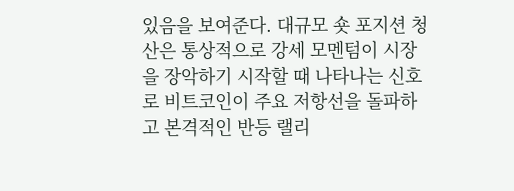있음을 보여준다. 대규모 숏 포지션 청산은 통상적으로 강세 모멘텀이 시장을 장악하기 시작할 때 나타나는 신호로 비트코인이 주요 저항선을 돌파하고 본격적인 반등 랠리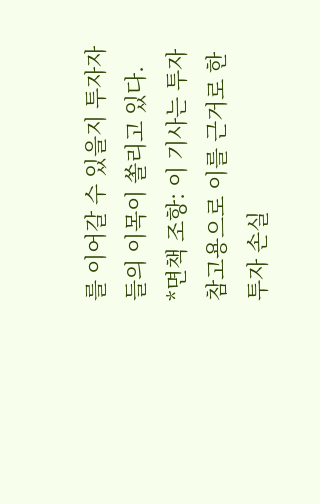를 이어갈 수 있을지 투자자들의 이목이 쏠리고 있다.
*면책 조항: 이 기사는 투자 참고용으로 이를 근거로 한 투자 손실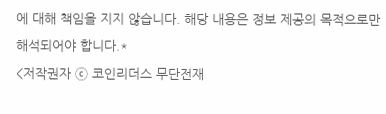에 대해 책임을 지지 않습니다. 해당 내용은 정보 제공의 목적으로만 해석되어야 합니다.*
<저작권자 ⓒ 코인리더스 무단전재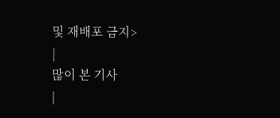및 재배포 금지>
|
많이 본 기사
|